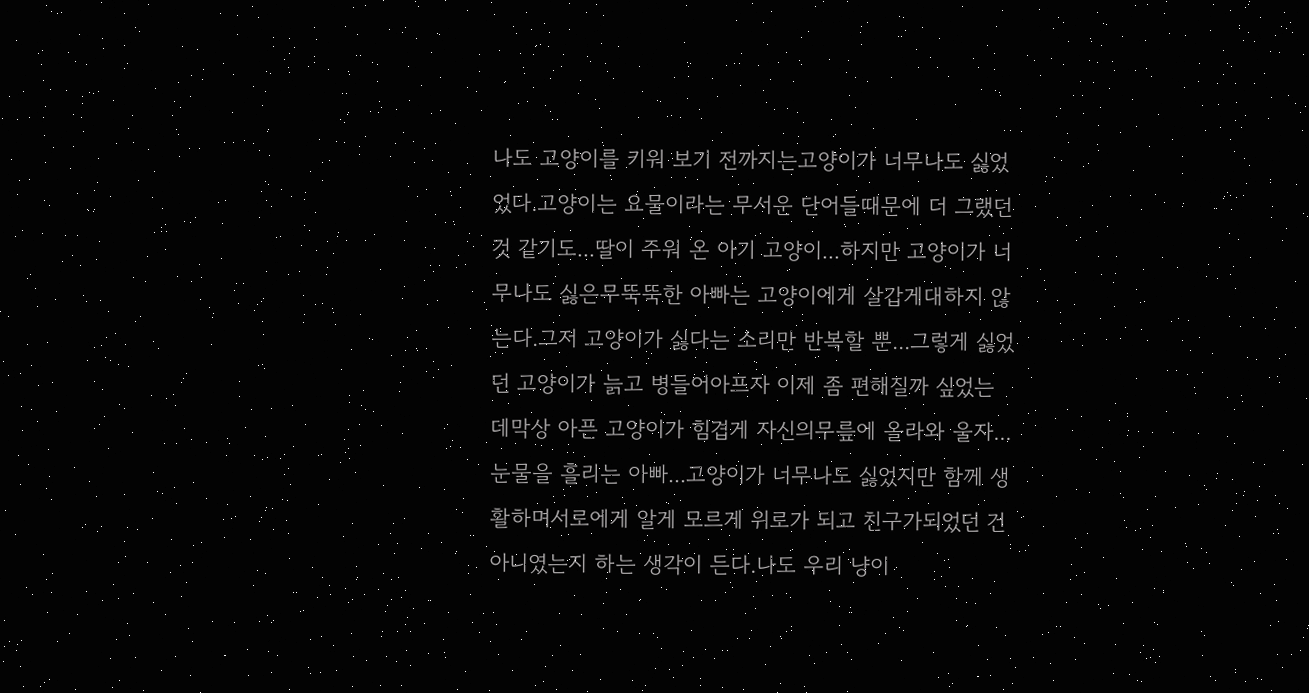나도 고양이를 키워 보기 전까지는고양이가 너무나도 싫었었다.고양이는 요물이라는 무서운 단어들때문에 더 그랬던 것 같기도...딸이 주워 온 아기 고양이...하지만 고양이가 너무나도 싫은무뚝뚝한 아빠는 고양이에게 살갑게대하지 않는다.그저 고양이가 싫다는 소리만 반복할 뿐...그렇게 싫었던 고양이가 늙고 병들어아프자 이제 좀 편해질까 싶었는데막상 아픈 고양이가 힘겹게 자신의무릎에 올라와 울자...눈물을 흘리는 아빠...고양이가 너무나도 싫었지만 함께 생활하며서로에게 알게 모르게 위로가 되고 친구가되었던 건 아니였는지 하는 생각이 든다.나도 우리 냥이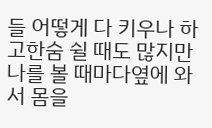들 어떻게 다 키우나 하고한숨 쉴 때도 많지만 나를 볼 때마다옆에 와서 몸을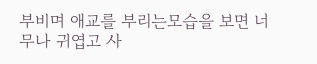부비며 애교를 부리는모습을 보면 너무나 귀엽고 사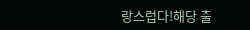랑스럽다!해당 출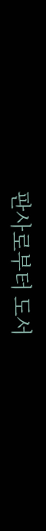판사로부터 도서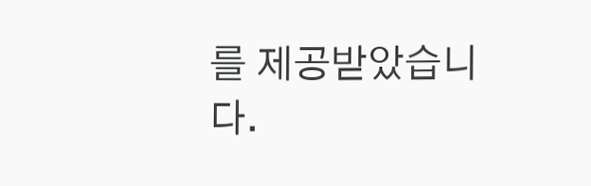를 제공받았습니다.